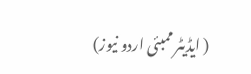( ایڈیٹر ممبئی اردو نیوز)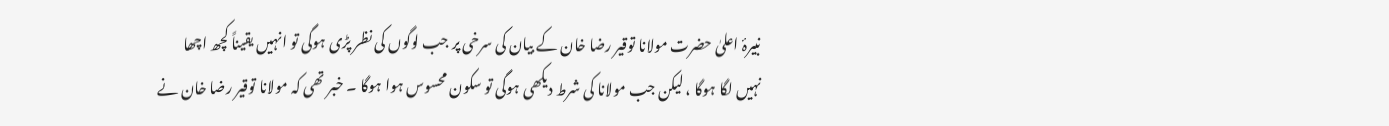نبیرۂ اعلیٰ حضرت مولانا توقیر رضا خان کے بیان کی سرخی پر جب لوگوں کی نظر پڑی ہوگی تو انہیں یقیناً کچھ اچھا نہیں لگا ہوگا ، لیکن جب مولانا کی شرط دیکھی ہوگی تو سکون محسوس ہوا ہوگا ۔ خبر تھی کہ مولانا توقیر رضا خان نے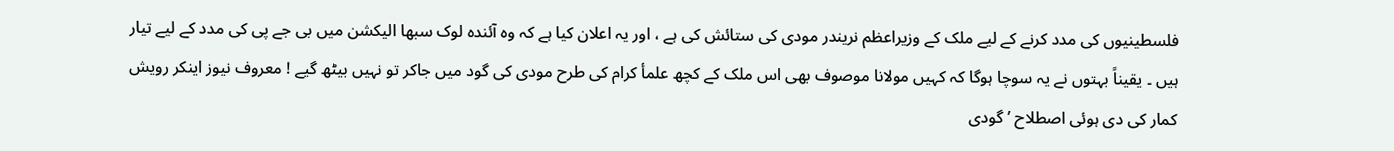فلسطینیوں کی مدد کرنے کے لیے ملک کے وزیراعظم نریندر مودی کی ستائش کی ہے ، اور یہ اعلان کیا ہے کہ وہ آئندہ لوک سبھا الیکشن میں بی جے پی کی مدد کے لیے تیار ہیں ۔ یقیناً بہتوں نے یہ سوچا ہوگا کہ کہیں مولانا موصوف بھی اس ملک کے کچھ علمأ کرام کی طرح مودی کی گود میں جاکر تو نہیں بیٹھ گیے ! معروف نیوز اینکر رویش کمار کی دی ہوئی اصطلاح ’ گودی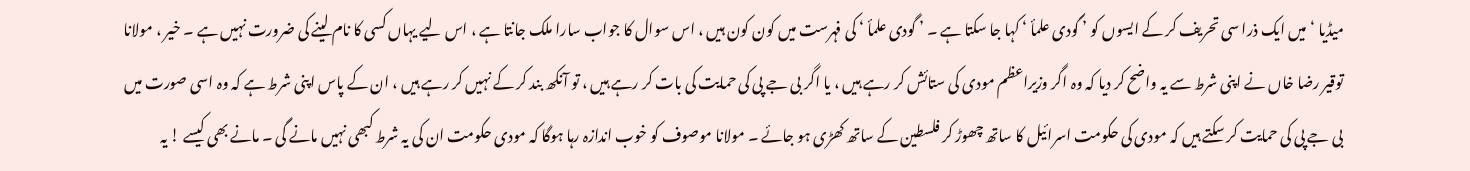میڈیا ‘ میں ایک ذرا سی تحریف کر کے ایسوں کو ’ گودی علمأ ‘ کہا جا سکتا ہے ۔ ’ گودی علمأ ‘ کی فہرست میں کون کون ہیں ، اس سوال کا جواب سارا ملک جانتا ہے ، اس لیے یہاں کسی کا نام لینے کی ضرورت نہیں ہے ۔ خیر ، مولانا توقیر رضا خاں نے اپنی شرط سے یہ واضح کر دیا کہ وہ اگر وزیراعظم مودی کی ستائش کر رہے ہیں ، یا اگر بی جے پی کی حمایت کی بات کر رہے ہیں ، تو آنکھ بند کر کے نہیں کر رہے ہیں ، ان کے پاس اپنی شرط ہے کہ وہ اسی صورت میں بی جے پی کی حمایت کر سکتے ہیں کہ مودی کی حکومت اسرائیل کا ساتھ چھوڑ کر فلسطین کے ساتھ کھڑی ہو جائے ۔ مولانا موصوف کو خوب اندازہ رہا ہوگا کہ مودی حکومت ان کی یہ شرط کبھی نہیں مانے گی ۔ مانے بھی کیسے ! یہ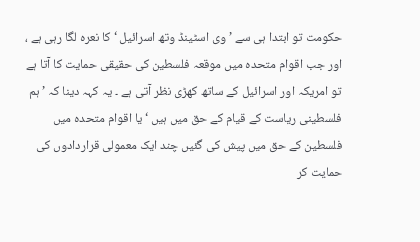حکومت تو ابتدا ہی سے ’ وی اسٹینڈ وتھ اسرائیل ‘ کا نعرہ لگا رہی ہے ، اور جب اقوام متحدہ میں موقعہ فلسطین کی حقیقی حمایت کا آتا ہے تو امریکہ اور اسرائیل کے ساتھ کھڑی نظر آتی ہے ۔ یہ کہہ دینا کہ ’ ہم فلسطینی ریاست کے قیام کے حق میں ہیں ‘ یا اقوام متحدہ میں فلسطین کے حق میں پیش کی گئیں چند ایک معمولی قراردادوں کی حمایت کر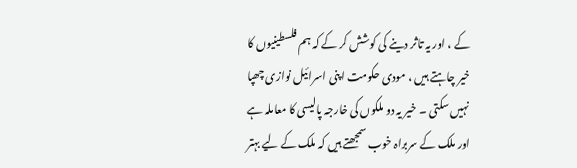کے ، اور یہ تاثر دینے کی کوشش کر کے کہ ہم فلسطینیوں کا خیر چاہتے ہیں ، مودی حکومت اپنی اسرائیل نوازی چھپا نہیں سکتی ۔ خیر یہ دو ملکوں کی خارجہ پالیسی کا معاملہ ہے اور ملک کے سربراہ خوب سمجھتے ہیں کہ ملک کے لیے بہتر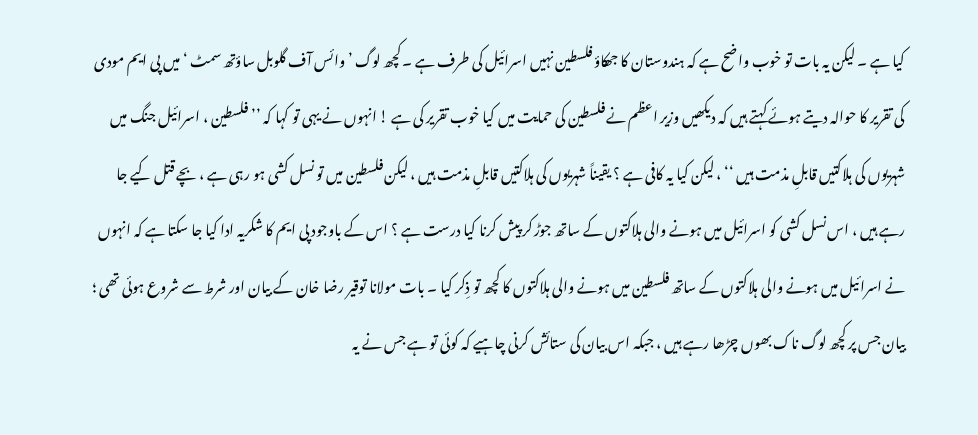کیا ہے ۔ لیکن یہ بات تو خوب واضح ہے کہ ہندوستان کا جھکاؤ فلسطین نہیں اسرائیل کی طرف ہے ۔ کچھ لوگ ’ وائس آف گلوبل ساؤتھ سمٹ ‘ میں پی ایم مودی کی تقریر کا حوالہ دیتے ہوئے کہتے ہیں کہ دیکھیں وزیر اعظم نے فلسطین کی حمایت میں کیا خوب تقریر کی ہے ! انہوں نے یہی تو کہا کہ ’’ فلسطین ، اسرائیل جنگ میں شہریوں کی ہلاکتیں قابلِ مذمت ہیں ‘‘ ، لیکن کیا یہ کافی ہے ؟ یقیناً شہریوں کی ہلاکتیں قابلِ مذمت ہیں ، لیکن فلسطین میں تو نسل کشی ہو رہی ہے ، بچے قتل کیے جا رہے ہیں ، اس نسل کشی کو اسرائیل میں ہونے والی ہلاکتوں کے ساتھ جوڑ کر پیش کرنا کیا درست ہے ؟ اس کے باوجود پی ایم کا شکریہ ادا کیا جا سکتا ہے کہ انہوں نے اسرائیل میں ہونے والی ہلاکتوں کے ساتھ فلسطین میں ہونے والی ہلاکتوں کا کچھ تو ذِکر کیا ۔ بات مولانا توقیر رضا خان کے بیان اور شرط سے شروع ہوئی تھی ؛ بیان جس پر کچھ لوگ ناک بھوں چڑھا رہے ہیں ، جبکہ اس بیان کی ستائش کرنی چاہیے کہ کوئی تو ہے جس نے یہ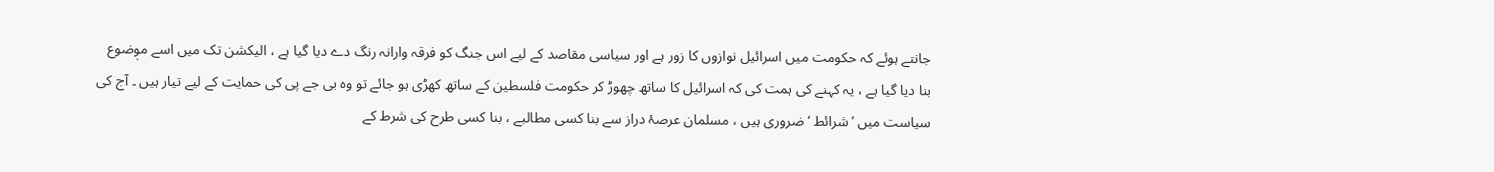جانتے ہوئے کہ حکومت میں اسرائیل نوازوں کا زور ہے اور سیاسی مقاصد کے لیے اس جنگ کو فرقہ وارانہ رنگ دے دیا گیا ہے ، الیکشن تک میں اسے موٖضوع بنا دیا گیا ہے ، یہ کہنے کی ہمت کی کہ اسرائیل کا ساتھ چھوڑ کر حکومت فلسطین کے ساتھ کھڑی ہو جائے تو وہ بی جے پی کی حمایت کے لیے تیار ہیں ۔ آج کی سیاست میں ’ شرائط ‘ ضروری ہیں ، مسلمان عرصۂ دراز سے بنا کسی مطالبے ، بنا کسی طرح کی شرط کے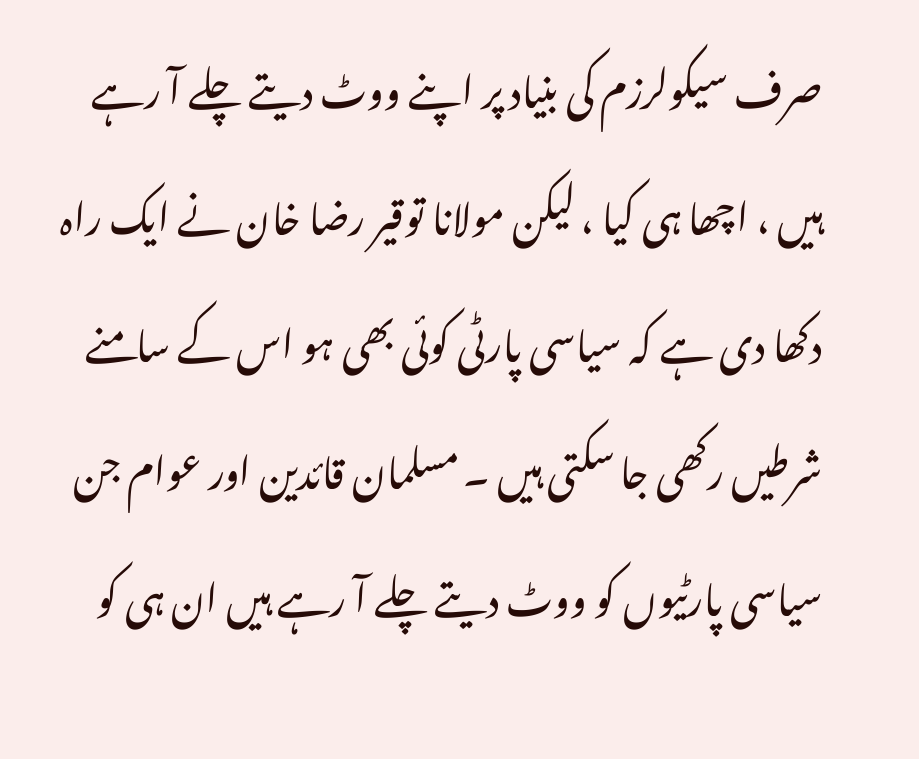صرف سیکولرزم کی بنیاد پر اپنے ووٹ دیتے چلے آ رہے ہیں ، اچھا ہی کیا ، لیکن مولانا توقیر رضا خان نے ایک راہ دکھا دی ہے کہ سیاسی پارٹی کوئی بھی ہو اس کے سامنے شرطیں رکھی جا سکتی ہیں ۔ مسلمان قائدین اور عوام جن سیاسی پارٹیوں کو ووٹ دیتے چلے آ رہے ہیں ان ہی کو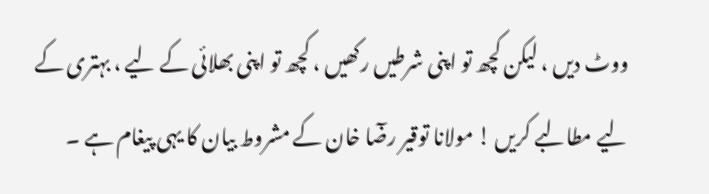ووٹ دیں ، لیکن کچھ تو اپنی شرطیں رکھیں ، کچھ تو اپنی بھلائی کے لیے ، بہتری کے لیے مطالبے کریں ! مولانا توقیر رضٓا خان کے مشروط بیان کا یہی پیغام ہے ۔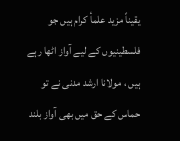یقیناً مزید علمأ کرام ہیں جو فلسطینیوں کے لیے آواز اٹھا رہے ہیں ، مولانا ارشد مدنی نے تو حماس کے حق میں بھی آواز بلند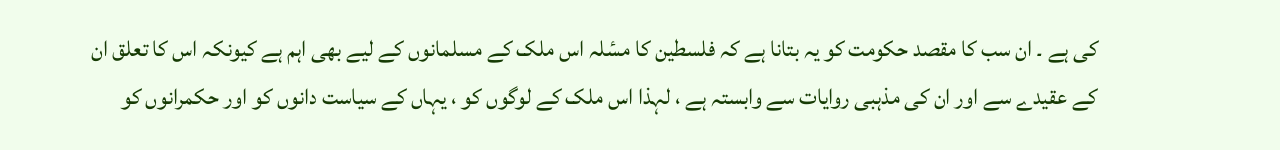کی ہے ۔ ان سب کا مقصد حکومت کو یہ بتانا ہے کہ فلسطین کا مسٔلہ اس ملک کے مسلمانوں کے لیے بھی اہم ہے کیونکہ اس کا تعلق ان کے عقیدے سے اور ان کی مذہبی روایات سے وابستہ ہے ، لہذا اس ملک کے لوگوں کو ، یہاں کے سیاست دانوں کو اور حکمرانوں کو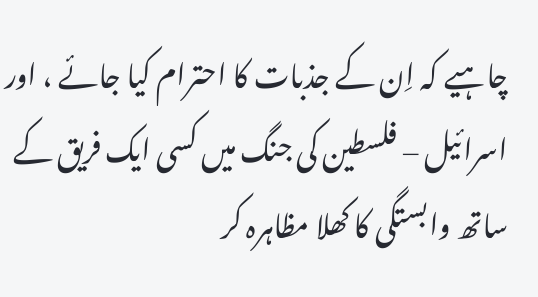چاہیے کہ اِن کے جذبات کا احترام کیا جائے ، اور اسرائیل – فلسطین کی جنگ میں کسی ایک فریق کے ساتھ وابستگی کا کھلا مظاہرہ کر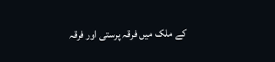کے ملک میں فرقہ پرستی اور فرقہ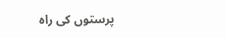پرستوں کی راہ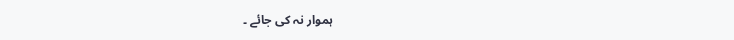ہموار نہ کی جائے ۔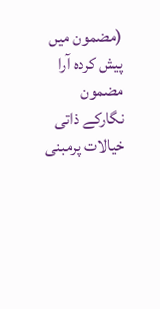(مضمون میں پیش کردہ آرا مضمون نگارکے ذاتی خیالات پرمبنی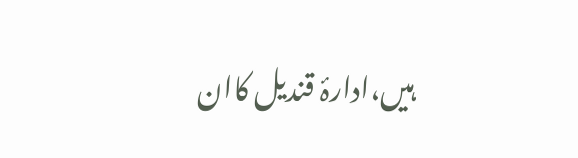ہیں،ادارۂ قندیل کاان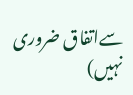سےاتفاق ضروری نہیں)